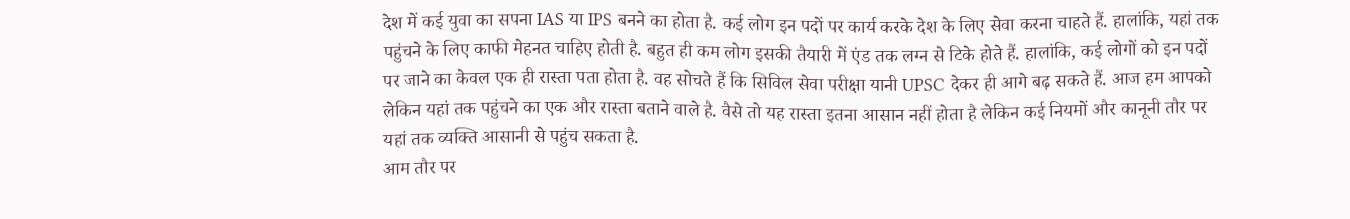देश में कई युवा का सपना IAS या IPS बनने का होता है. कई लोग इन पदों पर कार्य करके देश के लिए सेवा करना चाहते हैं. हालांकि, यहां तक पहुंचने के लिए काफी मेहनत चाहिए होती है. बहुत ही कम लोग इसकी तैयारी में एंड तक लग्न से टिके होते हैं. हालांकि, कई लोगों को इन पदों पर जाने का केवल एक ही रास्ता पता होता है. वह सोचते हैं कि सिविल सेवा परीक्षा यानी UPSC देकर ही आगे बढ़ सकते हैं. आज हम आपको लेकिन यहां तक पहुंचने का एक और रास्ता बताने वाले है. वैसे तो यह रास्ता इतना आसान नहीं होता है लेकिन कई नियमों और कानूनी तौर पर यहां तक व्यक्ति आसानी से पहुंच सकता है.
आम तौर पर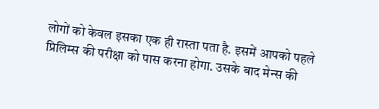लोगों को केवल इसका एक ही रास्ता पता है. इसमें आपको पहले प्रिलिम्स की परीक्षा को पास करना होगा. उसके बाद मेन्स की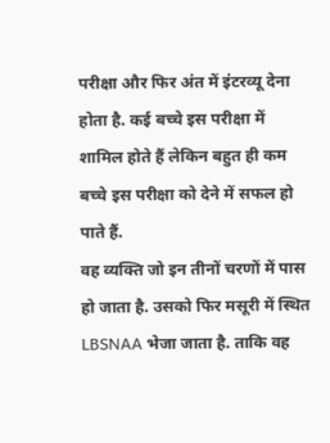परीक्षा और फिर अंत में इंटरव्यू देना होता है. कई बच्चे इस परीक्षा में शामिल होते हैं लेकिन बहुत ही कम बच्चे इस परीक्षा को देने में सफल हो पाते हैं.
वह व्यक्ति जो इन तीनों चरणों में पास हो जाता है. उसको फिर मसूरी में स्थित LBSNAA भेजा जाता है. ताकि वह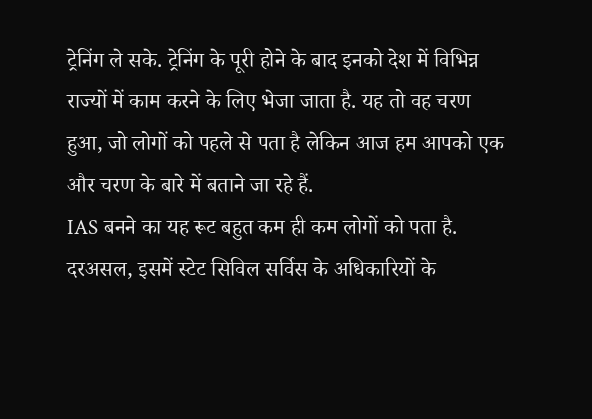ट्रेनिंग ले सके. ट्रेनिंग के पूरी होने के बाद इनको देश में विभिन्न राज्यों में काम करने के लिए भेजा जाता है. यह तो वह चरण हुआ, जो लोगों को पहले से पता है लेकिन आज हम आपको एक और चरण के बारे में बताने जा रहे हैं.
IAS बनने का यह रूट बहुत कम ही कम लोगों को पता है. दरअसल, इसमें स्टेट सिविल सर्विस के अधिकारियों के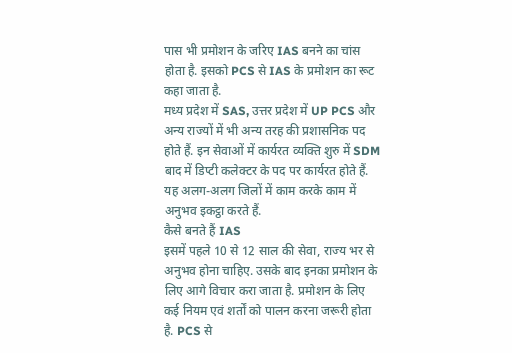पास भी प्रमोशन के जरिए IAS बनने का चांस होता है. इसको PCS से IAS के प्रमोशन का रूट कहा जाता है.
मध्य प्रदेश में SAS, उत्तर प्रदेश में UP PCS और अन्य राज्यों में भी अन्य तरह की प्रशासनिक पद होते हैं. इन सेवाओं में कार्यरत व्यक्ति शुरु में SDM बाद में डिप्टी कलेक्टर के पद पर कार्यरत होते हैं. यह अलग-अलग जिलों में काम करके काम में अनुभव इकट्ठा करते हैं.
कैसे बनते हैं IAS
इसमें पहले 10 से 12 साल की सेवा, राज्य भर से अनुभव होना चाहिए. उसके बाद इनका प्रमोशन के लिए आगे विचार करा जाता है. प्रमोशन के लिए कई नियम एवं शर्तों को पालन करना जरूरी होता है. PCS से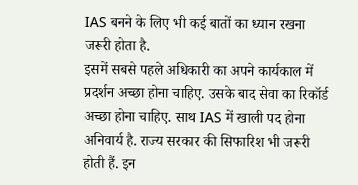IAS बनने के लिए भी कई बातों का ध्यान रखना जरूरी होता है.
इसमें सबसे पहले अधिकारी का अपने कार्यकाल में प्रदर्शन अच्छा होना चाहिए. उसके बाद सेवा का रिकॉर्ड अच्छा होना चाहिए. साथ IAS में खाली पद होना अनिवार्य है. राज्य सरकार की सिफारिश भी जरूरी होती हैं. इन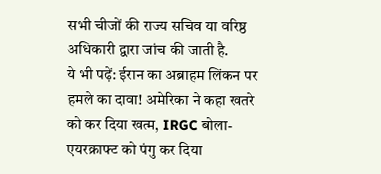सभी चीजों की राज्य सचिव या वरिष्ठ अधिकारी द्वारा जांच की जाती है.
ये भी पढ़ें: ईरान का अब्राहम लिंकन पर हमले का दावा! अमेरिका ने कहा खतरे को कर दिया खत्म, IRGC बोला- एयरक्राफ्ट को पंगु कर दिया